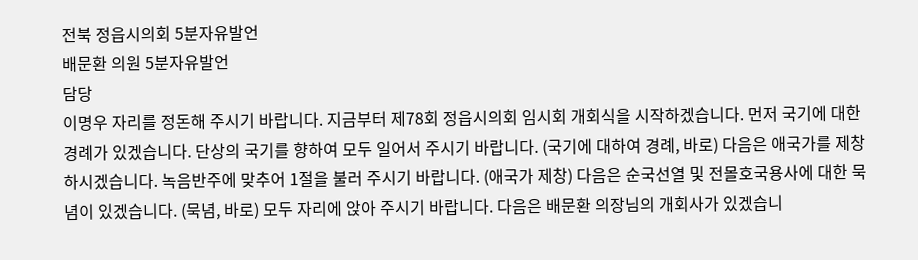전북 정읍시의회 5분자유발언
배문환 의원 5분자유발언
담당
이명우 자리를 정돈해 주시기 바랍니다. 지금부터 제78회 정읍시의회 임시회 개회식을 시작하겠습니다. 먼저 국기에 대한 경례가 있겠습니다. 단상의 국기를 향하여 모두 일어서 주시기 바랍니다. (국기에 대하여 경례, 바로) 다음은 애국가를 제창하시겠습니다. 녹음반주에 맞추어 1절을 불러 주시기 바랍니다. (애국가 제창) 다음은 순국선열 및 전몰호국용사에 대한 묵념이 있겠습니다. (묵념, 바로) 모두 자리에 앉아 주시기 바랍니다. 다음은 배문환 의장님의 개회사가 있겠습니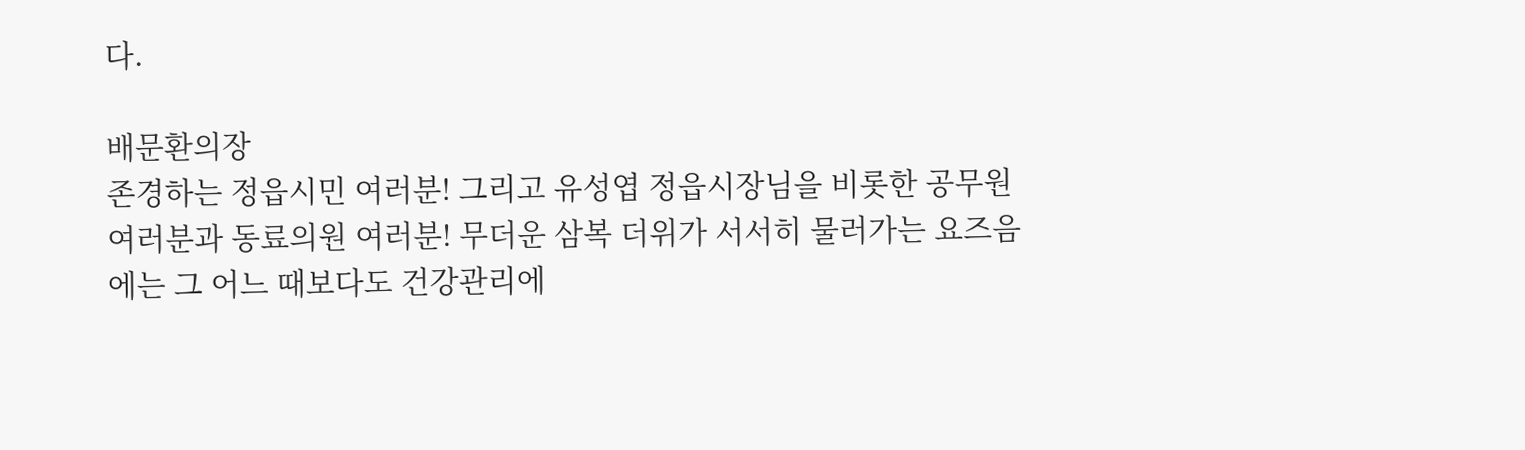다.

배문환의장
존경하는 정읍시민 여러분! 그리고 유성엽 정읍시장님을 비롯한 공무원 여러분과 동료의원 여러분! 무더운 삼복 더위가 서서히 물러가는 요즈음에는 그 어느 때보다도 건강관리에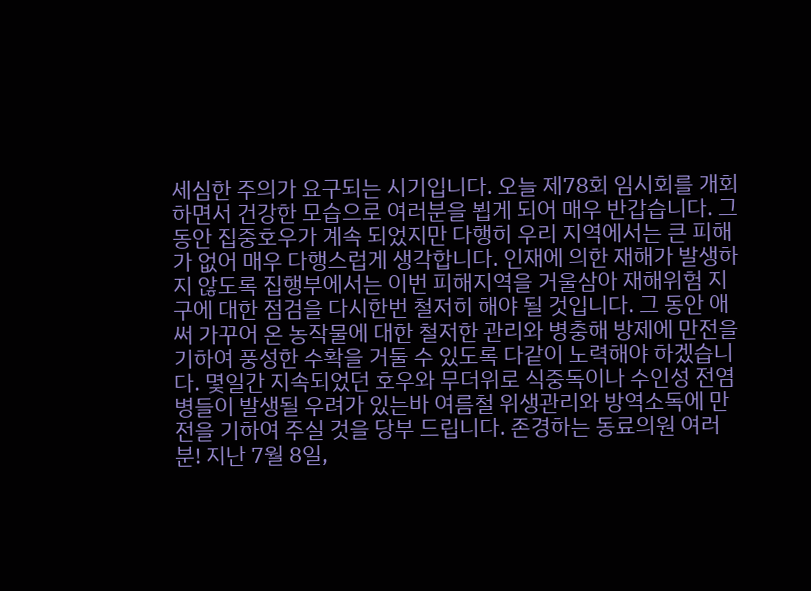세심한 주의가 요구되는 시기입니다. 오늘 제78회 임시회를 개회하면서 건강한 모습으로 여러분을 뵙게 되어 매우 반갑습니다. 그 동안 집중호우가 계속 되었지만 다행히 우리 지역에서는 큰 피해가 없어 매우 다행스럽게 생각합니다. 인재에 의한 재해가 발생하지 않도록 집행부에서는 이번 피해지역을 거울삼아 재해위험 지구에 대한 점검을 다시한번 철저히 해야 될 것입니다. 그 동안 애써 가꾸어 온 농작물에 대한 철저한 관리와 병충해 방제에 만전을 기하여 풍성한 수확을 거둘 수 있도록 다같이 노력해야 하겠습니다. 몇일간 지속되었던 호우와 무더위로 식중독이나 수인성 전염병들이 발생될 우려가 있는바 여름철 위생관리와 방역소독에 만전을 기하여 주실 것을 당부 드립니다. 존경하는 동료의원 여러분! 지난 7월 8일,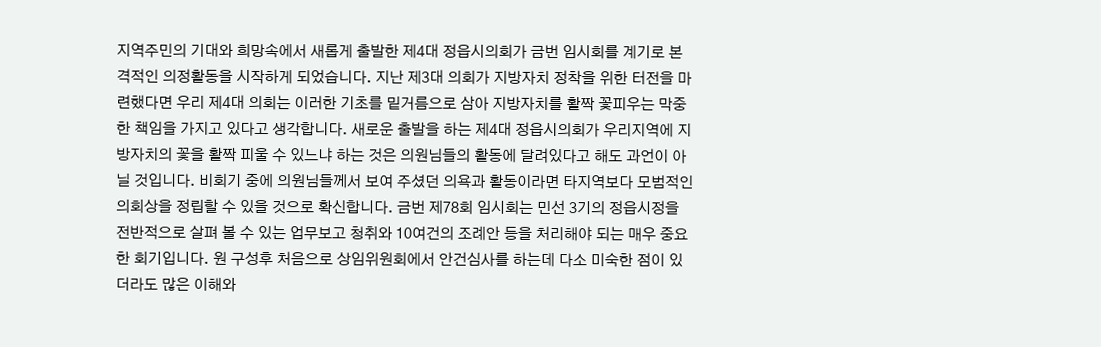지역주민의 기대와 희망속에서 새롭게 출발한 제4대 정읍시의회가 금번 임시회를 계기로 본격적인 의정활동을 시작하게 되었습니다. 지난 제3대 의회가 지방자치 정착을 위한 터전을 마련했다면 우리 제4대 의회는 이러한 기초를 밑거름으로 삼아 지방자치를 활짝 꽃피우는 막중한 책임을 가지고 있다고 생각합니다. 새로운 출발을 하는 제4대 정읍시의회가 우리지역에 지방자치의 꽃을 활짝 피울 수 있느냐 하는 것은 의원님들의 활동에 달려있다고 해도 과언이 아닐 것입니다. 비회기 중에 의원님들께서 보여 주셨던 의욕과 활동이라면 타지역보다 모범적인 의회상을 정립할 수 있을 것으로 확신합니다. 금번 제78회 임시회는 민선 3기의 정읍시정을 전반적으로 살펴 볼 수 있는 업무보고 청취와 10여건의 조례안 등을 처리해야 되는 매우 중요한 회기입니다. 원 구성후 처음으로 상임위원회에서 안건심사를 하는데 다소 미숙한 점이 있더라도 많은 이해와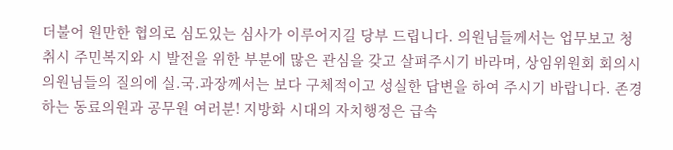더불어 원만한 협의로 심도있는 심사가 이루어지길 당부 드립니다. 의원님들께서는 업무보고 청취시 주민복지와 시 발전을 위한 부분에 많은 관심을 갖고 살펴주시기 바라며, 상임위원회 회의시 의원님들의 질의에 실.국.과장께서는 보다 구체적이고 성실한 답변을 하여 주시기 바랍니다. 존경하는 동료의원과 공무원 여러분! 지방화 시대의 자치행정은 급속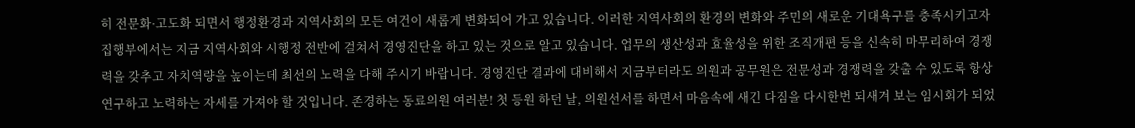히 전문화·고도화 되면서 행정환경과 지역사회의 모든 여건이 새롭게 변화되어 가고 있습니다. 이러한 지역사회의 환경의 변화와 주민의 새로운 기대욕구를 충족시키고자 집행부에서는 지금 지역사회와 시행정 전반에 걸쳐서 경영진단을 하고 있는 것으로 알고 있습니다. 업무의 생산성과 효율성을 위한 조직개편 등을 신속히 마무리하여 경쟁력을 갖추고 자치역량을 높이는데 최선의 노력을 다해 주시기 바랍니다. 경영진단 결과에 대비해서 지금부터라도 의원과 공무원은 전문성과 경쟁력을 갖출 수 있도록 항상 연구하고 노력하는 자세를 가져야 할 것입니다. 존경하는 동료의원 여러분! 첫 등원 하던 날, 의원선서를 하면서 마음속에 새긴 다짐을 다시한번 되새겨 보는 임시회가 되었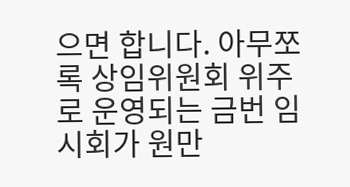으면 합니다. 아무쪼록 상임위원회 위주로 운영되는 금번 임시회가 원만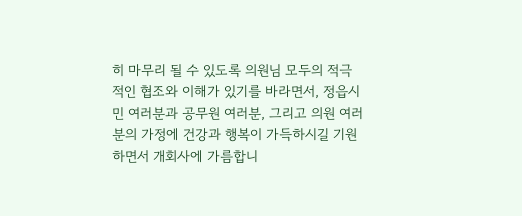히 마무리 될 수 있도록 의원님 모두의 적극적인 협조와 이해가 있기를 바라면서, 정읍시민 여러분과 공무원 여러분, 그리고 의원 여러분의 가정에 건강과 행복이 가득하시길 기원하면서 개회사에 가름합니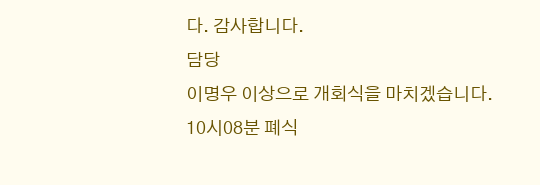다. 감사합니다.
담당
이명우 이상으로 개회식을 마치겠습니다.
10시08분 폐식